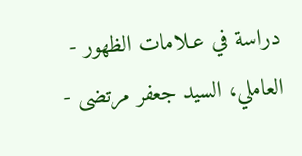دراسة في عـلامات الظهور - العاملي، السيد جعفر مرتضى -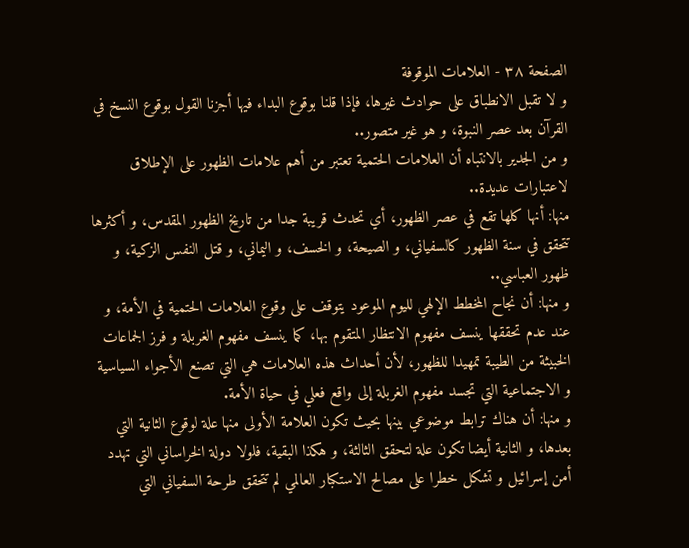الصفحة ٣٨ - العلامات الموقوفة
و لا تقبل الانطباق على حوادث غيرها، فإذا قلنا بوقوع البداء فيها أجزنا القول بوقوع النسخ في القرآن بعد عصر النبوة، و هو غير متصور..
و من الجدير بالانتباه أن العلامات الحتمية تعتبر من أهم علامات الظهور على الإطلاق لاعتبارات عديدة..
منها: أنها كلها تقع في عصر الظهور، أي تحدث قريبة جدا من تاريخ الظهور المقدس، و أكثرها تتحقق في سنة الظهور كالسفياني، و الصيحة، و الخسف، و اليماني، و قتل النفس الزكية، و ظهور العباسي..
و منها: أن نجاح المخطط الإلهي لليوم الموعود يتوقف على وقوع العلامات الحتمية في الأمة، و عند عدم تحققها ينسف مفهوم الانتظار المتقوم بها، كما ينسف مفهوم الغربلة و فرز الجماعات الخبيثة من الطيبة تمهيدا للظهور، لأن أحداث هذه العلامات هي التي تصنع الأجواء السياسية و الاجتماعية التي تجسد مفهوم الغربلة إلى واقع فعلي في حياة الأمة.
و منها: أن هناك ترابط موضوعي بينها بحيث تكون العلامة الأولى منها علة لوقوع الثانية التي بعدها، و الثانية أيضا تكون علة لتحقق الثالثة، و هكذا البقية، فلولا دولة الخراساني التي تهدد أمن إسرائيل و تشكل خطرا على مصالح الاستكبار العالمي لم تتحقق طرحة السفياني التي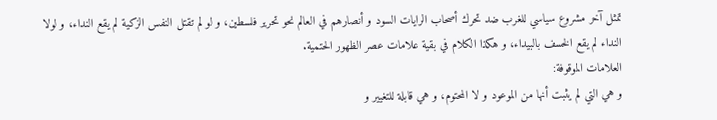تمثل آخر مشروع سياسي للغرب ضد تحرك أصحاب الرايات السود و أنصارهم في العالم نحو تحرير فلسطين، و لو لم تقتل النفس الزكية لم يقع النداء، و لولا النداء لم يقع الخسف بالبيداء، و هكذا الكلام في بقية علامات عصر الظهور الحتمية.
العلامات الموقوفة:
و هي التي لم يثبت أنها من الموعود و لا المحتوم، و هي قابلة للتغيير و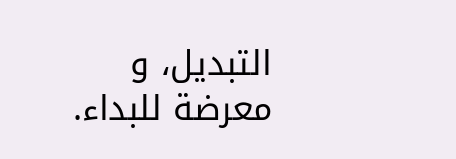التبديل، و معرضة للبداء.